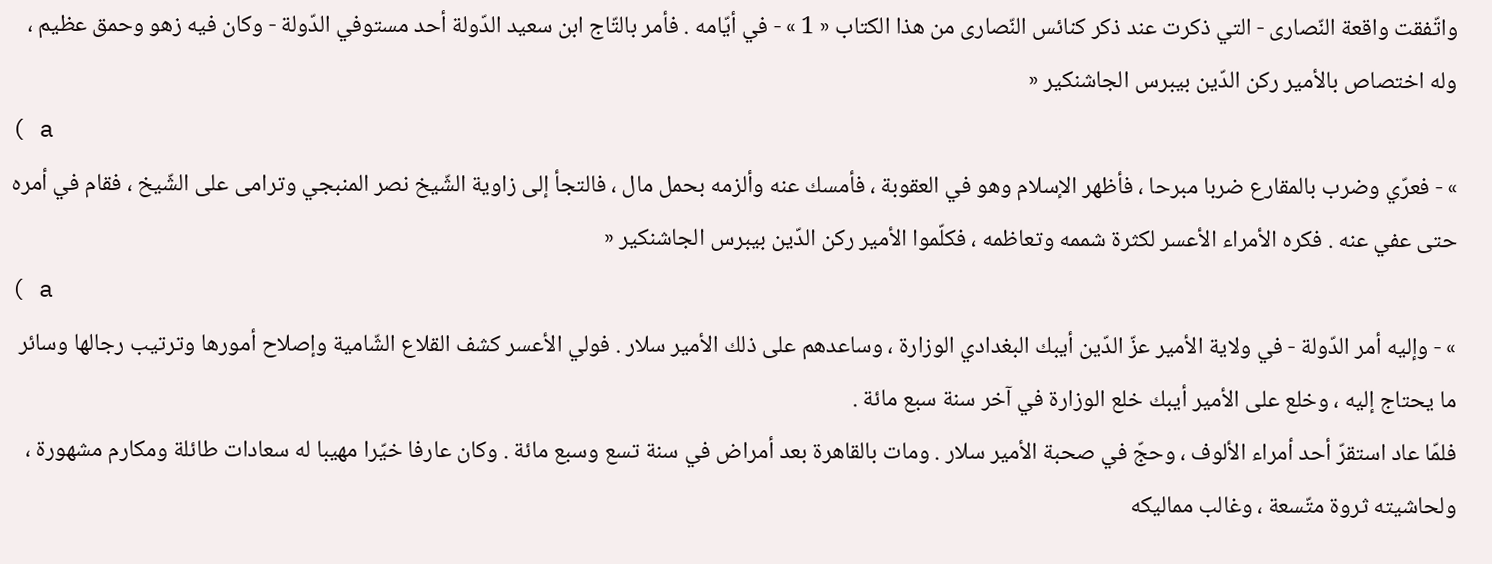واتّفقت واقعة النّصارى - التي ذكرت عند ذكر كنائس النّصارى من هذا الكتاب « 1 » - في أيّامه . فأمر بالتّاج ابن سعيد الدّولة أحد مستوفي الدّولة - وكان فيه زهو وحمق عظيم ، وله اختصاص بالأمير ركن الدّين بيبرس الجاشنكير «
( a
» - فعرّي وضرب بالمقارع ضربا مبرحا ، فأظهر الإسلام وهو في العقوبة ، فأمسك عنه وألزمه بحمل مال ، فالتجأ إلى زاوية الشّيخ نصر المنبجي وترامى على الشّيخ ، فقام في أمره حتى عفي عنه . فكره الأمراء الأعسر لكثرة شممه وتعاظمه ، فكلّموا الأمير ركن الدّين بيبرس الجاشنكير «
( a
» - وإليه أمر الدّولة - في ولاية الأمير عزّ الدّين أيبك البغدادي الوزارة ، وساعدهم على ذلك الأمير سلار . فولي الأعسر كشف القلاع الشّامية وإصلاح أمورها وترتيب رجالها وسائر ما يحتاج إليه ، وخلع على الأمير أيبك خلع الوزارة في آخر سنة سبع مائة .
فلمّا عاد استقرّ أحد أمراء الألوف ، وحجّ في صحبة الأمير سلار . ومات بالقاهرة بعد أمراض في سنة تسع وسبع مائة . وكان عارفا خيّرا مهيبا له سعادات طائلة ومكارم مشهورة ، ولحاشيته ثروة متّسعة ، وغالب مماليكه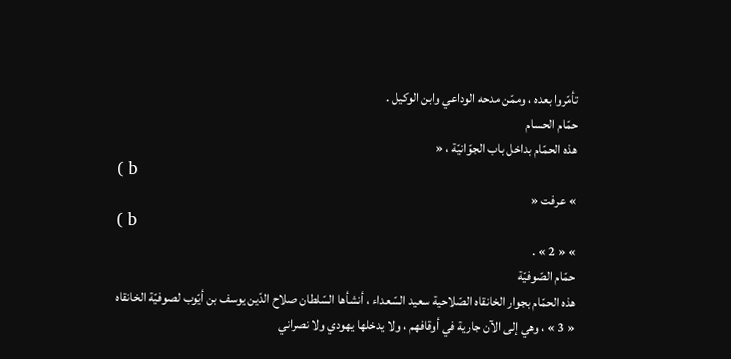تأمّروا بعده ، وممّن مدحه الوداعي وابن الوكيل .
حمّام الحسام
هذه الحمّام بداخل باب الجوّانيّة ، «
( b
» عرفت «
( b
» « 2 » .
حمّام الصّوفيّة
هذه الحمّام بجوار الخانقاه الصّلاحية سعيد السّعداء ، أنشأها السّلطان صلاح الدّين يوسف بن أيّوب لصوفيّة الخانقاه « 3 » ، وهي إلى الآن جارية في أوقافهم ، ولا يدخلها يهودي ولا نصراني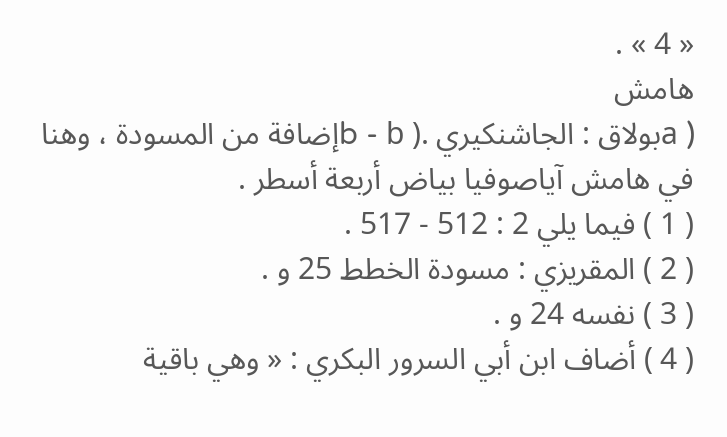« 4 » .
هامش
( aبولاق : الجاشنكيري .( b - bإضافة من المسودة ، وهنا في هامش آياصوفيا بياض أربعة أسطر .
( 1 ) فيما يلي 2 : 512 - 517 .
( 2 ) المقريزي : مسودة الخطط 25 و .
( 3 ) نفسه 24 و .
( 4 ) أضاف ابن أبي السرور البكري : « وهي باقية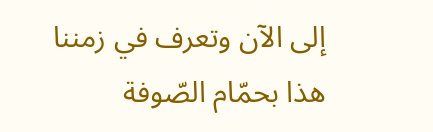إلى الآن وتعرف في زمننا هذا بحمّام الصّوفة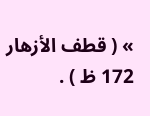» ( قطف الأزهار 172 ظ ) .